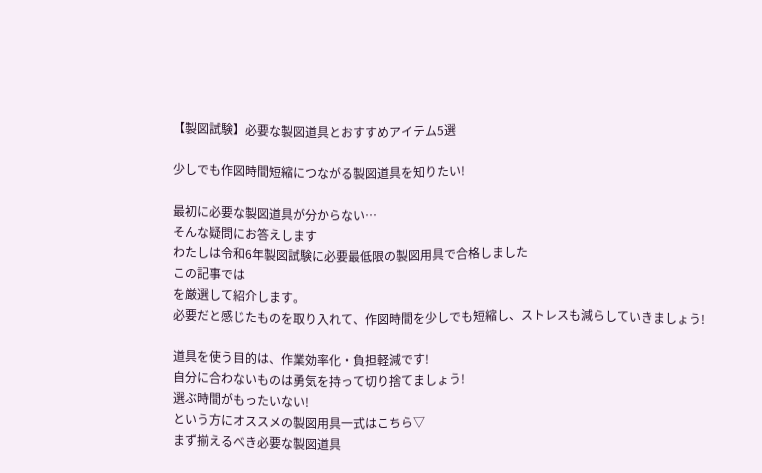【製図試験】必要な製図道具とおすすめアイテム5選

少しでも作図時間短縮につながる製図道具を知りたい!

最初に必要な製図道具が分からない…
そんな疑問にお答えします
わたしは令和6年製図試験に必要最低限の製図用具で合格しました
この記事では
を厳選して紹介します。
必要だと感じたものを取り入れて、作図時間を少しでも短縮し、ストレスも減らしていきましょう!

道具を使う目的は、作業効率化・負担軽減です!
自分に合わないものは勇気を持って切り捨てましょう!
選ぶ時間がもったいない!
という方にオススメの製図用具一式はこちら▽
まず揃えるべき必要な製図道具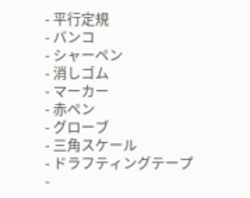- 平行定規
- バンコ
- シャーペン
- 消しゴム
- マーカー
- 赤ペン
- グローブ
- 三角スケール
- ドラフティングテープ
-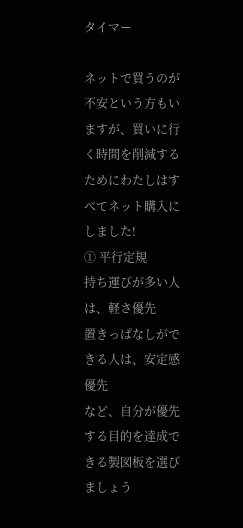タイマー

ネットで買うのが不安という方もいますが、買いに行く時間を削減するためにわたしはすべてネット購入にしました!
① 平行定規
持ち運びが多い人は、軽さ優先
置きっぱなしができる人は、安定感優先
など、自分が優先する目的を達成できる製図板を選びましょう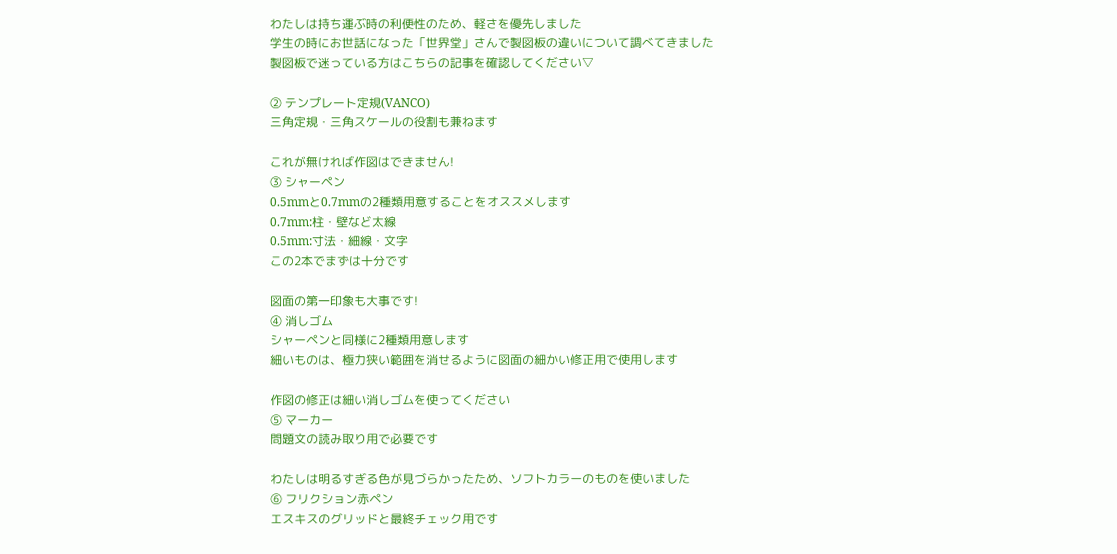わたしは持ち運ぶ時の利便性のため、軽さを優先しました
学生の時にお世話になった「世界堂」さんで製図板の違いについて調べてきました
製図板で迷っている方はこちらの記事を確認してください▽

② テンプレート定規(VANCO)
三角定規・三角スケールの役割も兼ねます

これが無ければ作図はできません!
③ シャーペン
0.5mmと0.7mmの2種類用意することをオススメします
0.7mm:柱・壁など太線
0.5mm:寸法・細線・文字
この2本でまずは十分です

図面の第一印象も大事です!
④ 消しゴム
シャーペンと同様に2種類用意します
細いものは、極力狭い範囲を消せるように図面の細かい修正用で使用します

作図の修正は細い消しゴムを使ってください
⑤ マーカー
問題文の読み取り用で必要です

わたしは明るすぎる色が見づらかったため、ソフトカラーのものを使いました
⑥ フリクション赤ペン
エスキスのグリッドと最終チェック用です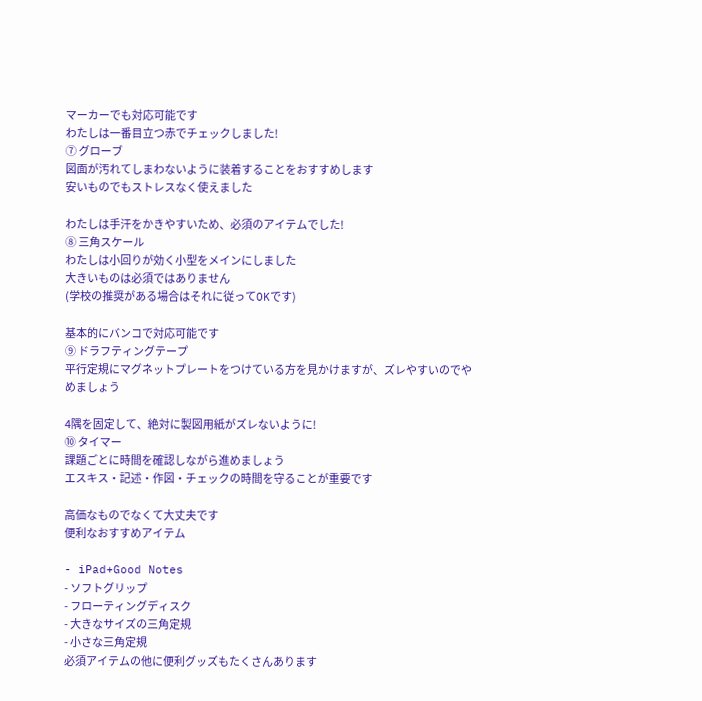マーカーでも対応可能です
わたしは一番目立つ赤でチェックしました!
⑦ グローブ
図面が汚れてしまわないように装着することをおすすめします
安いものでもストレスなく使えました

わたしは手汗をかきやすいため、必須のアイテムでした!
⑧ 三角スケール
わたしは小回りが効く小型をメインにしました
大きいものは必須ではありません
(学校の推奨がある場合はそれに従ってOKです)

基本的にバンコで対応可能です
⑨ ドラフティングテープ
平行定規にマグネットプレートをつけている方を見かけますが、ズレやすいのでやめましょう

4隅を固定して、絶対に製図用紙がズレないように!
⑩ タイマー
課題ごとに時間を確認しながら進めましょう
エスキス・記述・作図・チェックの時間を守ることが重要です

高価なものでなくて大丈夫です
便利なおすすめアイテム

- iPad+Good Notes
- ソフトグリップ
- フローティングディスク
- 大きなサイズの三角定規
- 小さな三角定規
必須アイテムの他に便利グッズもたくさんあります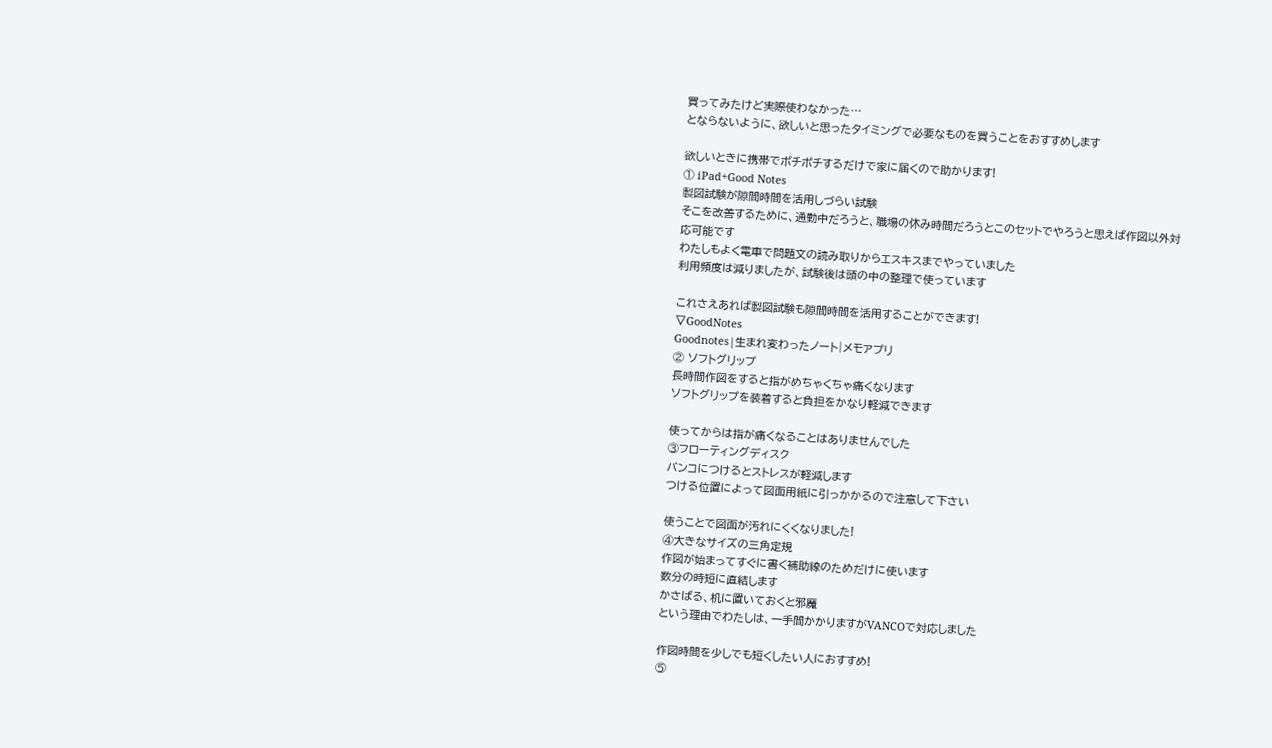買ってみたけど実際使わなかった…
とならないように、欲しいと思ったタイミングで必要なものを買うことをおすすめします

欲しいときに携帯でポチポチするだけで家に届くので助かります!
① iPad+Good Notes
製図試験が隙間時間を活用しづらい試験
そこを改善するために、通勤中だろうと、職場の休み時間だろうとこのセットでやろうと思えば作図以外対応可能です
わたしもよく電車で問題文の読み取りからエスキスまでやっていました
利用頻度は減りましたが、試験後は頭の中の整理で使っています

これさえあれば製図試験も隙間時間を活用することができます!
▽GoodNotes
Goodnotes|生まれ変わったノート|メモアプリ
② ソフトグリップ
長時間作図をすると指がめちゃくちゃ痛くなります
ソフトグリップを装着すると負担をかなり軽減できます

使ってからは指が痛くなることはありませんでした
③フローティングディスク
バンコにつけるとストレスが軽減します
つける位置によって図面用紙に引っかかるので注意して下さい

使うことで図面が汚れにくくなりました!
④大きなサイズの三角定規
作図が始まってすぐに書く補助線のためだけに使います
数分の時短に直結します
かさばる、机に置いておくと邪魔
という理由でわたしは、一手間かかりますがVANCOで対応しました

作図時間を少しでも短くしたい人におすすめ!
⑤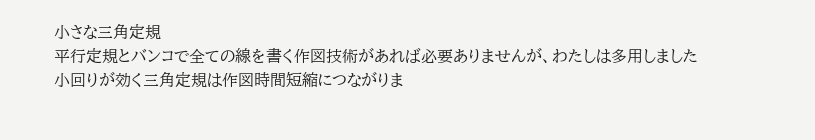小さな三角定規
平行定規とバンコで全ての線を書く作図技術があれば必要ありませんが、わたしは多用しました
小回りが効く三角定規は作図時間短縮につながりま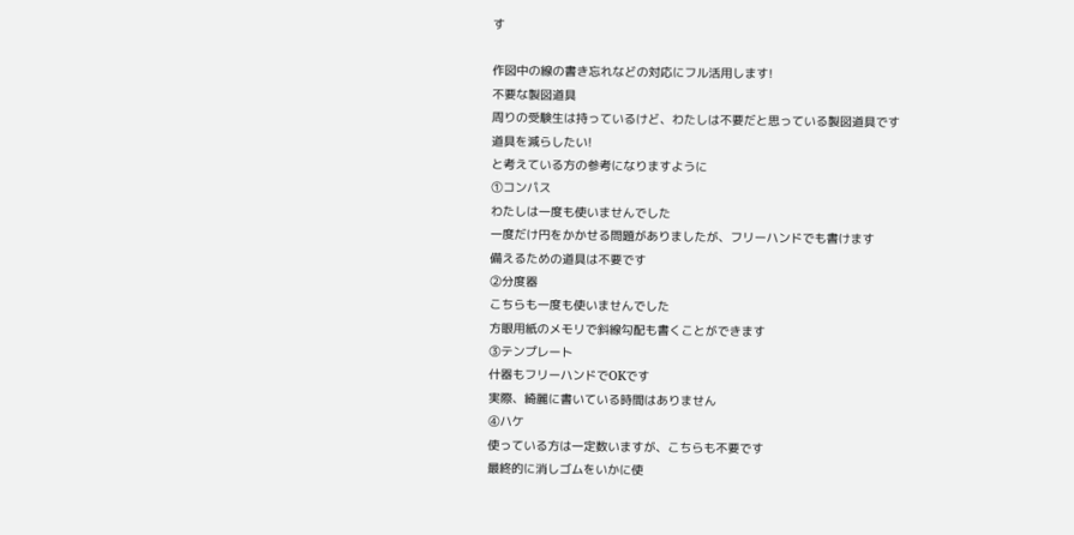す

作図中の線の書き忘れなどの対応にフル活用します!
不要な製図道具
周りの受験生は持っているけど、わたしは不要だと思っている製図道具です
道具を減らしたい!
と考えている方の参考になりますように
①コンパス
わたしは一度も使いませんでした
一度だけ円をかかせる問題がありましたが、フリーハンドでも書けます
備えるための道具は不要です
②分度器
こちらも一度も使いませんでした
方眼用紙のメモリで斜線勾配も書くことができます
③テンプレート
什器もフリーハンドでOKです
実際、綺麗に書いている時間はありません
④ハケ
使っている方は一定数いますが、こちらも不要です
最終的に消しゴムをいかに使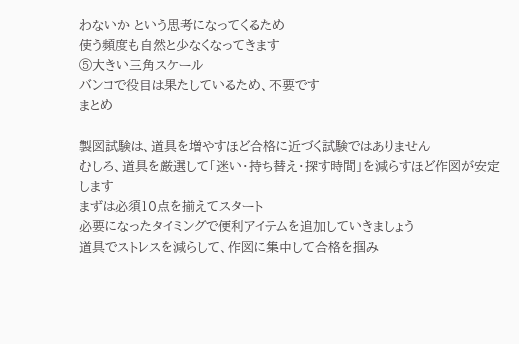わないか という思考になってくるため
使う頻度も自然と少なくなってきます
⑤大きい三角スケール
バンコで役目は果たしているため、不要です
まとめ

製図試験は、道具を増やすほど合格に近づく試験ではありません
むしろ、道具を厳選して「迷い・持ち替え・探す時間」を減らすほど作図が安定します
まずは必須10点を揃えてスタート
必要になったタイミングで便利アイテムを追加していきましょう
道具でストレスを減らして、作図に集中して合格を掴み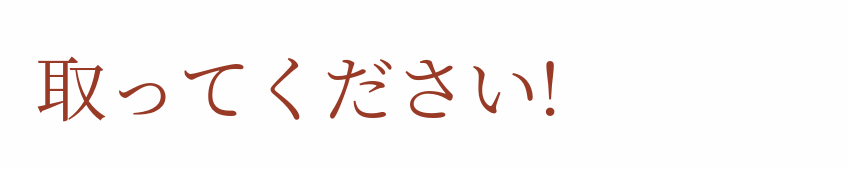取ってください!